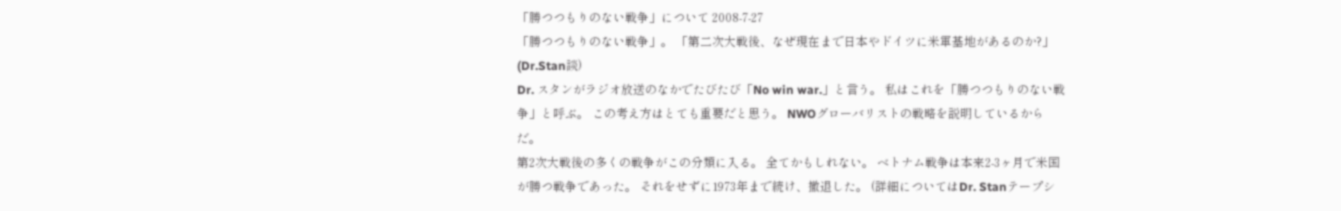「勝つつもりのない戦争」について 2008-7-27
「勝つつもりのない戦争」。 「第二次大戦後、なぜ現在まで日本やドイツに米軍基地があるのか?」 (Dr.Stan談)
Dr. スタンがラジオ放送のなかでたびたび「No win war.」と言う。 私はこれを「勝つつもりのない戦争」と呼ぶ。 この考え方はとても重要だと思う。 NWOグローバリストの戦略を説明しているからだ。
第2次大戦後の多くの戦争がこの分類に入る。 全てかもしれない。 ベトナム戦争は本来2-3ヶ月で米国が勝つ戦争であった。 それをせずに1973年まで続け、撤退した。 (詳細についてはDr. Stanテープシ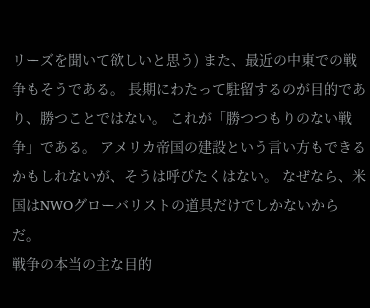リーズを聞いて欲しいと思う) また、最近の中東での戦争もそうである。 長期にわたって駐留するのが目的であり、勝つことではない。 これが「勝つつもりのない戦争」である。 アメリカ帝国の建設という言い方もできるかもしれないが、そうは呼びたくはない。 なぜなら、米国はNWOグローバリストの道具だけでしかないからだ。
戦争の本当の主な目的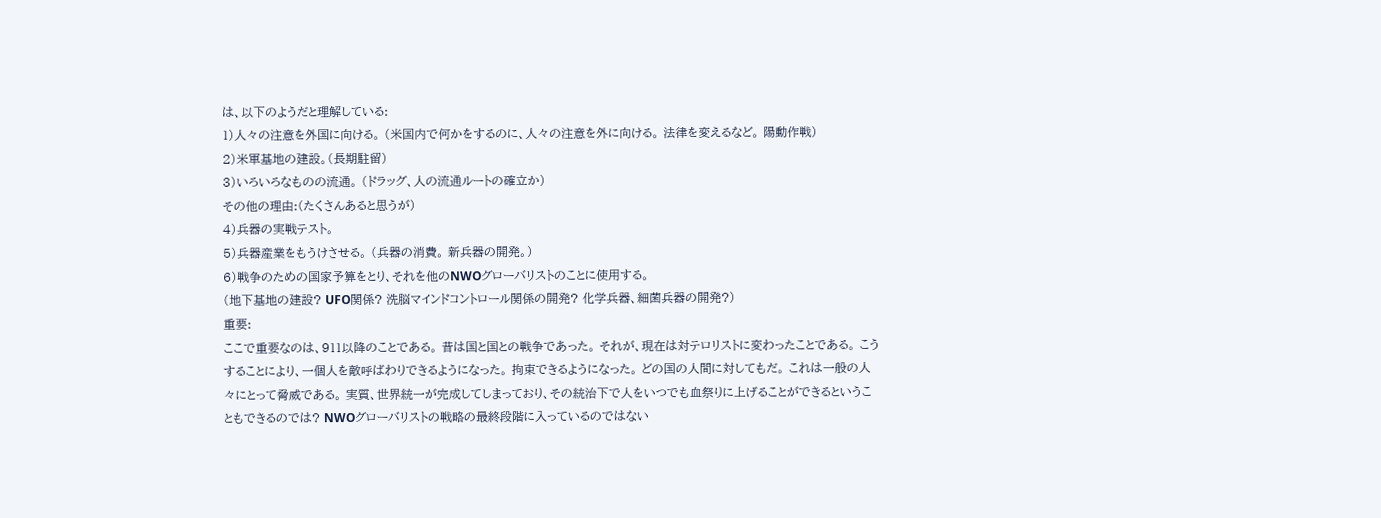は、以下のようだと理解している:
1)人々の注意を外国に向ける。 (米国内で何かをするのに、人々の注意を外に向ける。 法律を変えるなど。 陽動作戦)
2)米軍基地の建設。(長期駐留)
3)いろいろなものの流通。 (ドラッグ、人の流通ルートの確立か)
その他の理由:(たくさんあると思うが)
4)兵器の実戦テスト。
5)兵器産業をもうけさせる。 (兵器の消費。 新兵器の開発。)
6)戦争のための国家予算をとり、それを他のNWOグローバリストのことに使用する。
(地下基地の建設? UFO関係? 洗脳マインドコントロール関係の開発? 化学兵器、細菌兵器の開発?)
重要:
ここで重要なのは、911以降のことである。 昔は国と国との戦争であった。 それが、現在は対テロリストに変わったことである。 こうすることにより、一個人を敵呼ばわりできるようになった。 拘束できるようになった。 どの国の人間に対してもだ。 これは一般の人々にとって脅威である。 実質、世界統一が完成してしまっており、その統治下で人をいつでも血祭りに上げることができるということもできるのでは? NWOグローバリストの戦略の最終段階に入っているのではない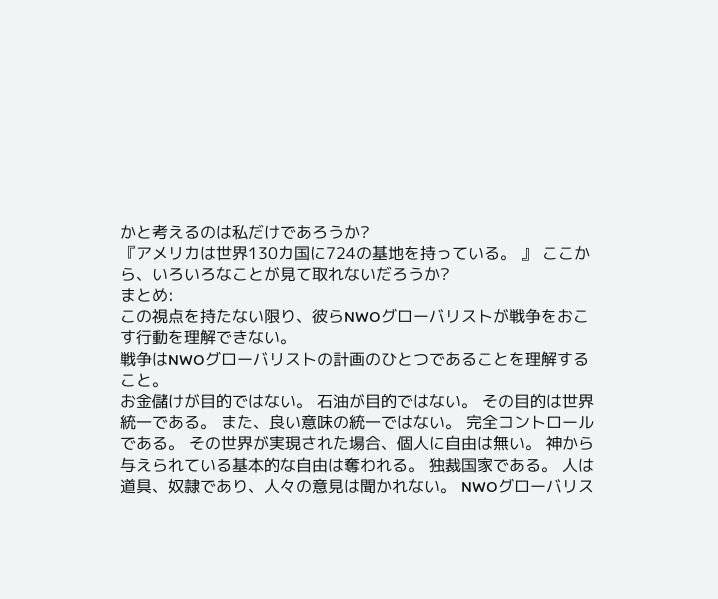かと考えるのは私だけであろうか?
『アメリカは世界130カ国に724の基地を持っている。 』 ここから、いろいろなことが見て取れないだろうか?
まとめ:
この視点を持たない限り、彼らNWOグローバリストが戦争をおこす行動を理解できない。
戦争はNWOグローバリストの計画のひとつであることを理解すること。
お金儲けが目的ではない。 石油が目的ではない。 その目的は世界統一である。 また、良い意味の統一ではない。 完全コントロールである。 その世界が実現された場合、個人に自由は無い。 神から与えられている基本的な自由は奪われる。 独裁国家である。 人は道具、奴隷であり、人々の意見は聞かれない。 NWOグローバリス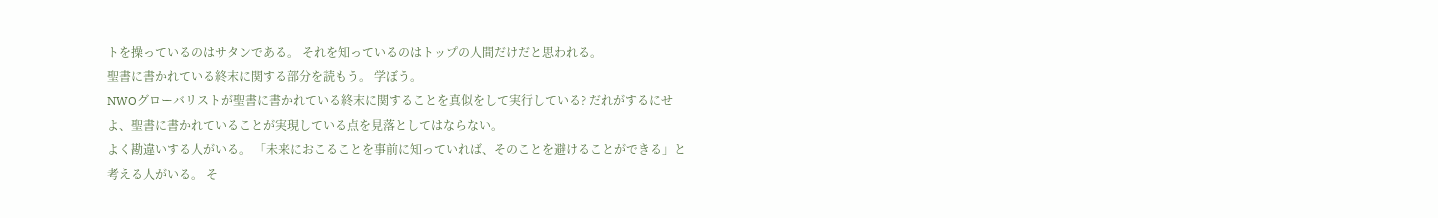トを操っているのはサタンである。 それを知っているのはトップの人間だけだと思われる。
聖書に書かれている終末に関する部分を読もう。 学ぼう。
NWOグローバリストが聖書に書かれている終末に関することを真似をして実行している? だれがするにせよ、聖書に書かれていることが実現している点を見落としてはならない。
よく勘違いする人がいる。 「未来におこることを事前に知っていれば、そのことを避けることができる」と考える人がいる。 そ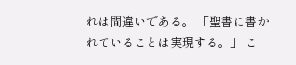れは間違いである。 「聖書に書かれていることは実現する。」 こ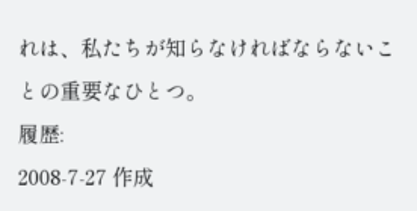れは、私たちが知らなければならないことの重要なひとつ。
履歴:
2008-7-27 作成